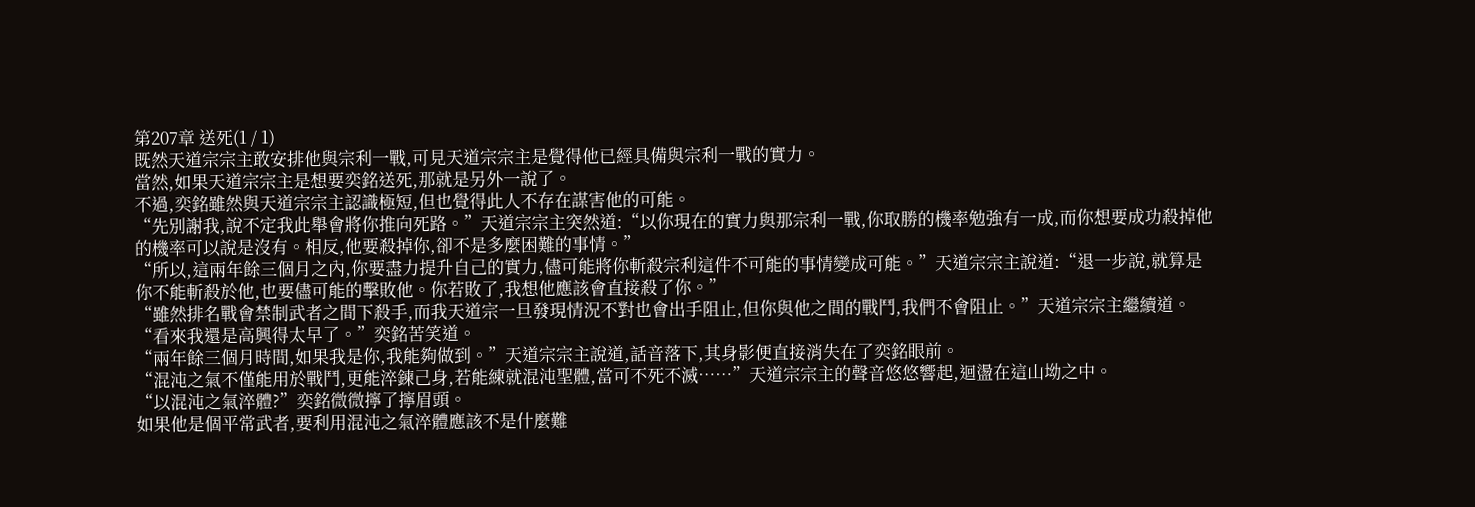第207章 送死(1 / 1)
既然天道宗宗主敢安排他與宗利一戰,可見天道宗宗主是覺得他已經具備與宗利一戰的實力。
當然,如果天道宗宗主是想要奕銘送死,那就是另外一說了。
不過,奕銘雖然與天道宗宗主認識極短,但也覺得此人不存在謀害他的可能。
“先別謝我,說不定我此舉會將你推向死路。”天道宗宗主突然道:“以你現在的實力與那宗利一戰,你取勝的機率勉強有一成,而你想要成功殺掉他的機率可以說是沒有。相反,他要殺掉你,卻不是多麼困難的事情。”
“所以,這兩年餘三個月之內,你要盡力提升自己的實力,儘可能將你斬殺宗利這件不可能的事情變成可能。”天道宗宗主說道:“退一步說,就算是你不能斬殺於他,也要儘可能的擊敗他。你若敗了,我想他應該會直接殺了你。”
“雖然排名戰會禁制武者之間下殺手,而我天道宗一旦發現情況不對也會出手阻止,但你與他之間的戰鬥,我們不會阻止。”天道宗宗主繼續道。
“看來我還是高興得太早了。”奕銘苦笑道。
“兩年餘三個月時間,如果我是你,我能夠做到。”天道宗宗主說道,話音落下,其身影便直接消失在了奕銘眼前。
“混沌之氣不僅能用於戰鬥,更能淬鍊己身,若能練就混沌聖體,當可不死不滅……”天道宗宗主的聲音悠悠響起,迴盪在這山坳之中。
“以混沌之氣淬體?”奕銘微微擰了擰眉頭。
如果他是個平常武者,要利用混沌之氣淬體應該不是什麼難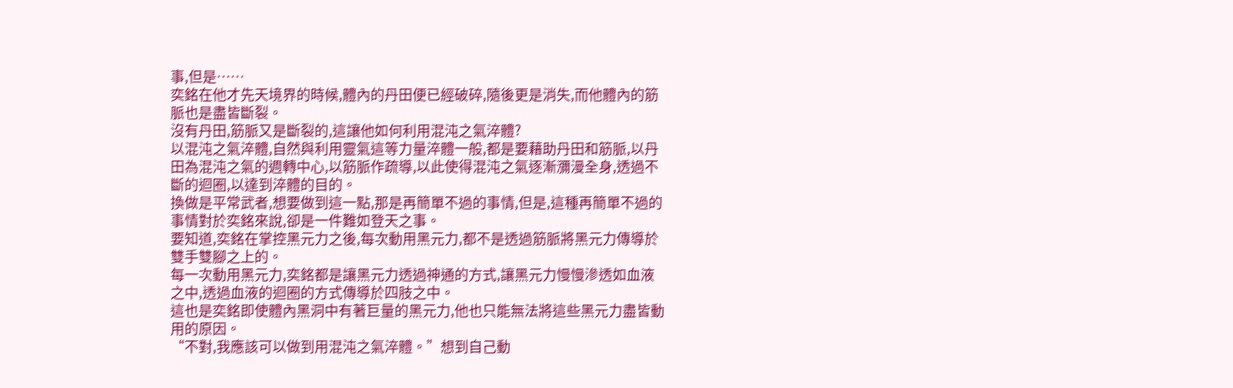事,但是……
奕銘在他才先天境界的時候,體內的丹田便已經破碎,隨後更是消失,而他體內的筋脈也是盡皆斷裂。
沒有丹田,筋脈又是斷裂的,這讓他如何利用混沌之氣淬體?
以混沌之氣淬體,自然與利用靈氣這等力量淬體一般,都是要藉助丹田和筋脈,以丹田為混沌之氣的週轉中心,以筋脈作疏導,以此使得混沌之氣逐漸瀰漫全身,透過不斷的迴圈,以達到淬體的目的。
換做是平常武者,想要做到這一點,那是再簡單不過的事情,但是,這種再簡單不過的事情對於奕銘來說,卻是一件難如登天之事。
要知道,奕銘在掌控黑元力之後,每次動用黑元力,都不是透過筋脈將黑元力傳導於雙手雙腳之上的。
每一次動用黑元力,奕銘都是讓黑元力透過神通的方式,讓黑元力慢慢滲透如血液之中,透過血液的迴圈的方式傳導於四肢之中。
這也是奕銘即使體內黑洞中有著巨量的黑元力,他也只能無法將這些黑元力盡皆動用的原因。
“不對,我應該可以做到用混沌之氣淬體。”想到自己動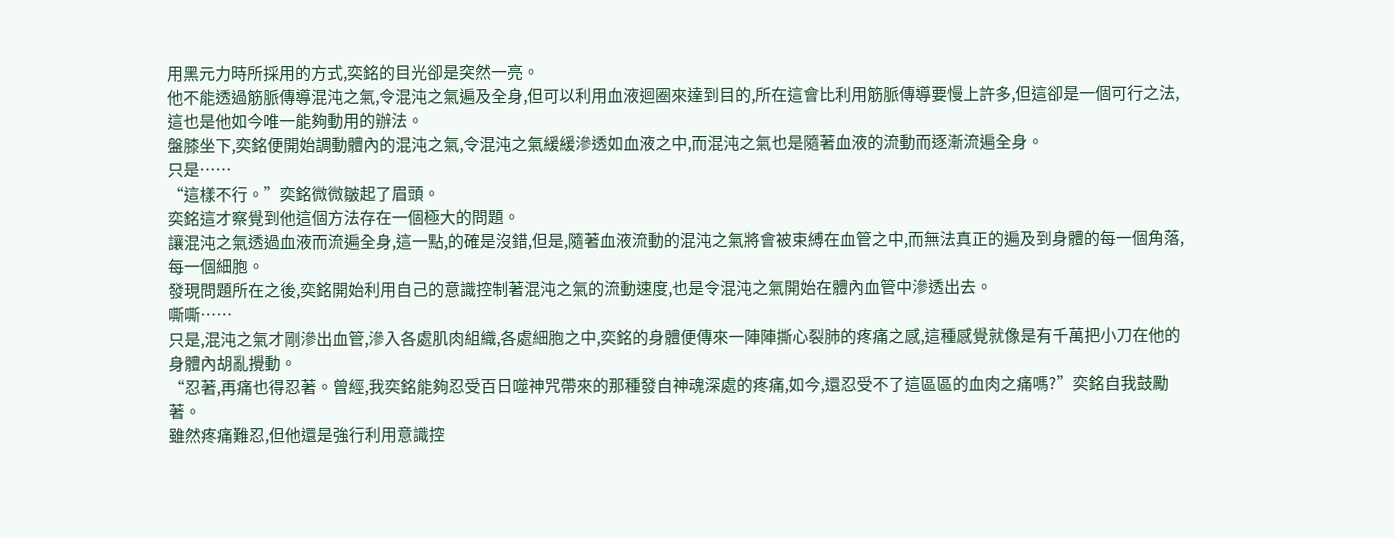用黑元力時所採用的方式,奕銘的目光卻是突然一亮。
他不能透過筋脈傳導混沌之氣,令混沌之氣遍及全身,但可以利用血液迴圈來達到目的,所在這會比利用筋脈傳導要慢上許多,但這卻是一個可行之法,這也是他如今唯一能夠動用的辦法。
盤膝坐下,奕銘便開始調動體內的混沌之氣,令混沌之氣緩緩滲透如血液之中,而混沌之氣也是隨著血液的流動而逐漸流遍全身。
只是……
“這樣不行。”奕銘微微皺起了眉頭。
奕銘這才察覺到他這個方法存在一個極大的問題。
讓混沌之氣透過血液而流遍全身,這一點,的確是沒錯,但是,隨著血液流動的混沌之氣將會被束縛在血管之中,而無法真正的遍及到身體的每一個角落,每一個細胞。
發現問題所在之後,奕銘開始利用自己的意識控制著混沌之氣的流動速度,也是令混沌之氣開始在體內血管中滲透出去。
嘶嘶……
只是,混沌之氣才剛滲出血管,滲入各處肌肉組織,各處細胞之中,奕銘的身體便傳來一陣陣撕心裂肺的疼痛之感,這種感覺就像是有千萬把小刀在他的身體內胡亂攪動。
“忍著,再痛也得忍著。曾經,我奕銘能夠忍受百日噬神咒帶來的那種發自神魂深處的疼痛,如今,還忍受不了這區區的血肉之痛嗎?”奕銘自我鼓勵著。
雖然疼痛難忍,但他還是強行利用意識控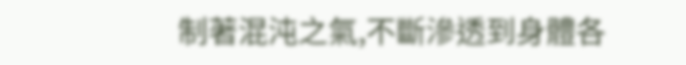制著混沌之氣,不斷滲透到身體各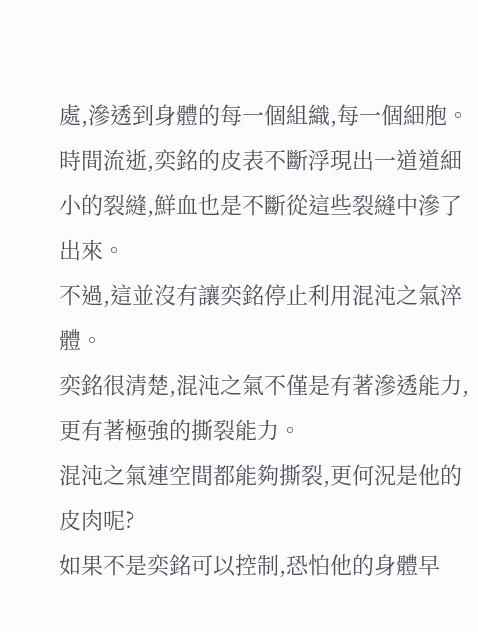處,滲透到身體的每一個組織,每一個細胞。
時間流逝,奕銘的皮表不斷浮現出一道道細小的裂縫,鮮血也是不斷從這些裂縫中滲了出來。
不過,這並沒有讓奕銘停止利用混沌之氣淬體。
奕銘很清楚,混沌之氣不僅是有著滲透能力,更有著極強的撕裂能力。
混沌之氣連空間都能夠撕裂,更何況是他的皮肉呢?
如果不是奕銘可以控制,恐怕他的身體早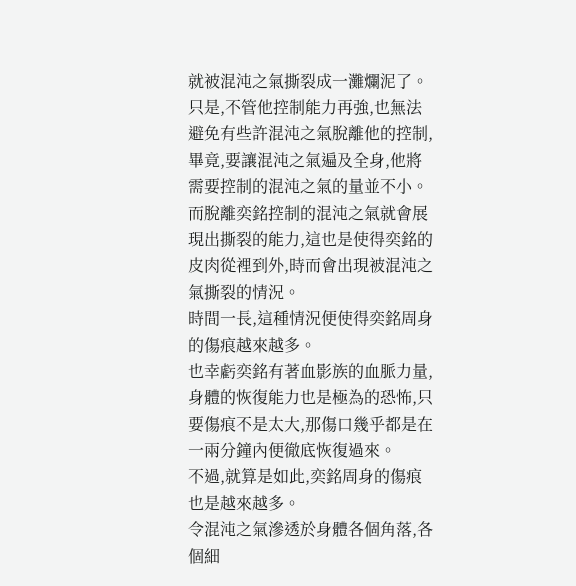就被混沌之氣撕裂成一灘爛泥了。
只是,不管他控制能力再強,也無法避免有些許混沌之氣脫離他的控制,畢竟,要讓混沌之氣遍及全身,他將需要控制的混沌之氣的量並不小。
而脫離奕銘控制的混沌之氣就會展現出撕裂的能力,這也是使得奕銘的皮肉從裡到外,時而會出現被混沌之氣撕裂的情況。
時間一長,這種情況便使得奕銘周身的傷痕越來越多。
也幸虧奕銘有著血影族的血脈力量,身體的恢復能力也是極為的恐怖,只要傷痕不是太大,那傷口幾乎都是在一兩分鐘內便徹底恢復過來。
不過,就算是如此,奕銘周身的傷痕也是越來越多。
令混沌之氣滲透於身體各個角落,各個細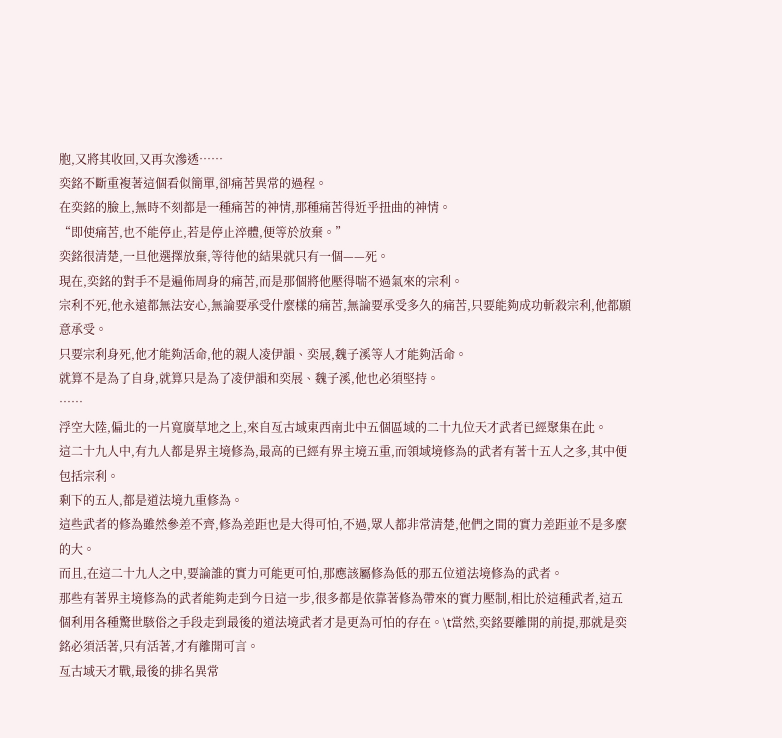胞,又將其收回,又再次滲透……
奕銘不斷重複著這個看似簡單,卻痛苦異常的過程。
在奕銘的臉上,無時不刻都是一種痛苦的神情,那種痛苦得近乎扭曲的神情。
“即使痛苦,也不能停止,若是停止淬體,便等於放棄。”
奕銘很清楚,一旦他選擇放棄,等待他的結果就只有一個——死。
現在,奕銘的對手不是遍佈周身的痛苦,而是那個將他壓得喘不過氣來的宗利。
宗利不死,他永遠都無法安心,無論要承受什麼樣的痛苦,無論要承受多久的痛苦,只要能夠成功斬殺宗利,他都願意承受。
只要宗利身死,他才能夠活命,他的親人凌伊韻、奕展,魏子溪等人才能夠活命。
就算不是為了自身,就算只是為了凌伊韻和奕展、魏子溪,他也必須堅持。
……
浮空大陸,偏北的一片寬廣草地之上,來自亙古域東西南北中五個區域的二十九位天才武者已經聚集在此。
這二十九人中,有九人都是界主境修為,最高的已經有界主境五重,而領域境修為的武者有著十五人之多,其中便包括宗利。
剩下的五人,都是道法境九重修為。
這些武者的修為雖然參差不齊,修為差距也是大得可怕,不過,眾人都非常清楚,他們之間的實力差距並不是多麼的大。
而且,在這二十九人之中,要論誰的實力可能更可怕,那應該屬修為低的那五位道法境修為的武者。
那些有著界主境修為的武者能夠走到今日這一步,很多都是依靠著修為帶來的實力壓制,相比於這種武者,這五個利用各種驚世駭俗之手段走到最後的道法境武者才是更為可怕的存在。\t當然,奕銘要離開的前提,那就是奕銘必須活著,只有活著,才有離開可言。
亙古域天才戰,最後的排名異常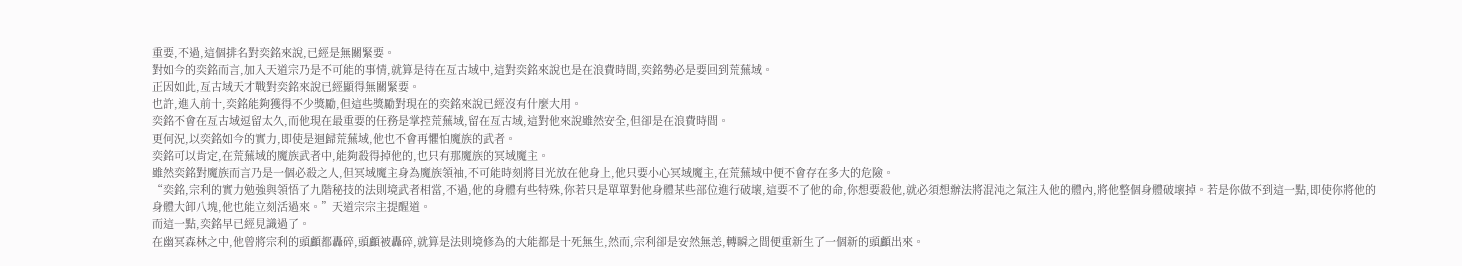重要,不過,這個排名對奕銘來說,已經是無關緊要。
對如今的奕銘而言,加入天道宗乃是不可能的事情,就算是待在亙古域中,這對奕銘來說也是在浪費時間,奕銘勢必是要回到荒蕪域。
正因如此,亙古域天才戰對奕銘來說已經顯得無關緊要。
也許,進入前十,奕銘能夠獲得不少獎勵,但這些獎勵對現在的奕銘來說已經沒有什麼大用。
奕銘不會在亙古域逗留太久,而他現在最重要的任務是掌控荒蕪域,留在亙古域,這對他來說雖然安全,但卻是在浪費時間。
更何況,以奕銘如今的實力,即使是迴歸荒蕪域,他也不會再懼怕魔族的武者。
奕銘可以肯定,在荒蕪域的魔族武者中,能夠殺得掉他的,也只有那魔族的冥域魔主。
雖然奕銘對魔族而言乃是一個必殺之人,但冥域魔主身為魔族領袖,不可能時刻將目光放在他身上,他只要小心冥域魔主,在荒蕪域中便不會存在多大的危險。
“奕銘,宗利的實力勉強與領悟了九階秘技的法則境武者相當,不過,他的身體有些特殊,你若只是單單對他身體某些部位進行破壞,這要不了他的命,你想要殺他,就必須想辦法將混沌之氣注入他的體內,將他整個身體破壞掉。若是你做不到這一點,即使你將他的身體大卸八塊,他也能立刻活過來。”天道宗宗主提醒道。
而這一點,奕銘早已經見識過了。
在幽冥森林之中,他曾將宗利的頭顱都轟碎,頭顱被轟碎,就算是法則境修為的大能都是十死無生,然而,宗利卻是安然無恙,轉瞬之間便重新生了一個新的頭顱出來。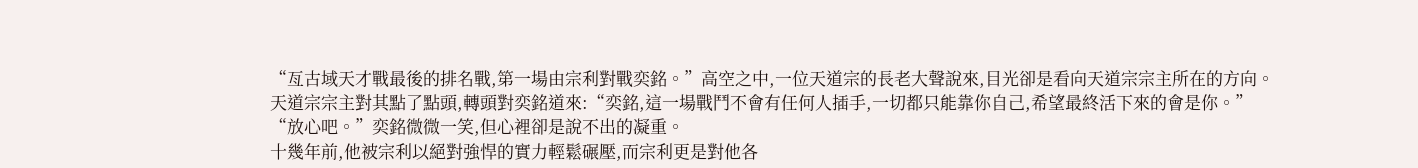“亙古域天才戰最後的排名戰,第一場由宗利對戰奕銘。”高空之中,一位天道宗的長老大聲說來,目光卻是看向天道宗宗主所在的方向。
天道宗宗主對其點了點頭,轉頭對奕銘道來:“奕銘,這一場戰鬥不會有任何人插手,一切都只能靠你自己,希望最終活下來的會是你。”
“放心吧。”奕銘微微一笑,但心裡卻是說不出的凝重。
十幾年前,他被宗利以絕對強悍的實力輕鬆碾壓,而宗利更是對他各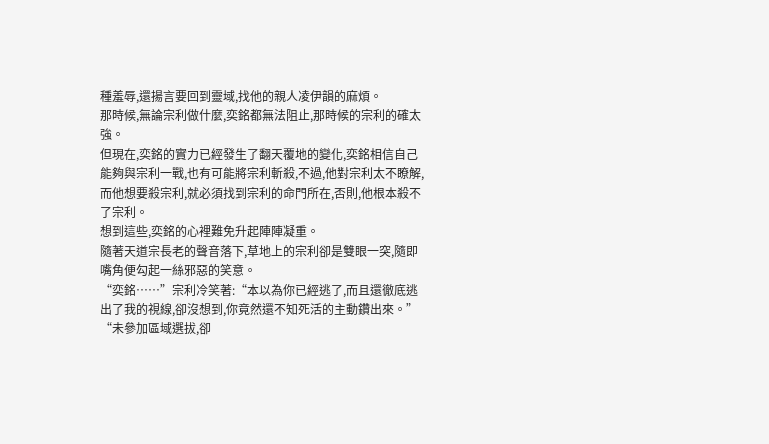種羞辱,還揚言要回到靈域,找他的親人凌伊韻的麻煩。
那時候,無論宗利做什麼,奕銘都無法阻止,那時候的宗利的確太強。
但現在,奕銘的實力已經發生了翻天覆地的變化,奕銘相信自己能夠與宗利一戰,也有可能將宗利斬殺,不過,他對宗利太不瞭解,而他想要殺宗利,就必須找到宗利的命門所在,否則,他根本殺不了宗利。
想到這些,奕銘的心裡難免升起陣陣凝重。
隨著天道宗長老的聲音落下,草地上的宗利卻是雙眼一突,隨即嘴角便勾起一絲邪惡的笑意。
“奕銘……”宗利冷笑著:“本以為你已經逃了,而且還徹底逃出了我的視線,卻沒想到,你竟然還不知死活的主動鑽出來。”
“未參加區域選拔,卻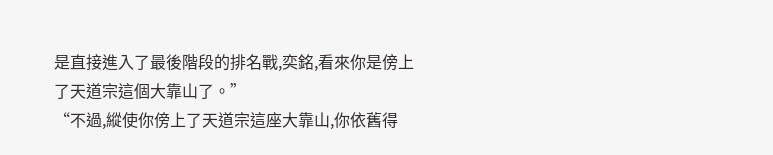是直接進入了最後階段的排名戰,奕銘,看來你是傍上了天道宗這個大靠山了。”
“不過,縱使你傍上了天道宗這座大靠山,你依舊得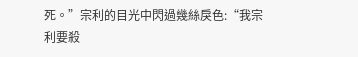死。”宗利的目光中閃過幾絲戾色:“我宗利要殺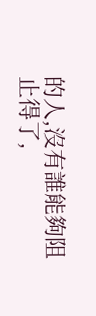的人,沒有誰能夠阻止得了,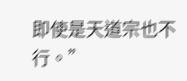即使是天道宗也不行。”